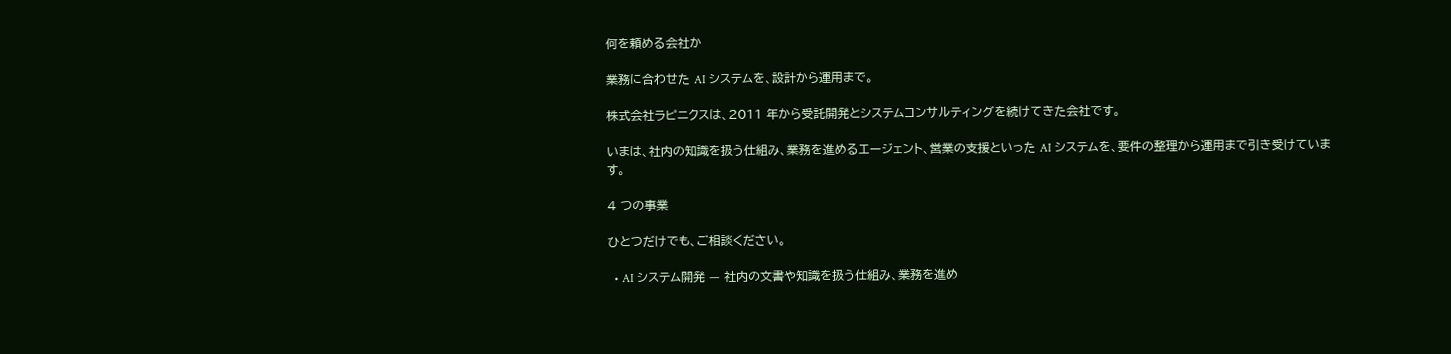何を頼める会社か

業務に合わせた AI システムを、設計から運用まで。

株式会社ラピニクスは、2011 年から受託開発とシステムコンサルティングを続けてきた会社です。

いまは、社内の知識を扱う仕組み、業務を進めるエージェント、営業の支援といった AI システムを、要件の整理から運用まで引き受けています。

4 つの事業

ひとつだけでも、ご相談ください。

  • AI システム開発 — 社内の文書や知識を扱う仕組み、業務を進め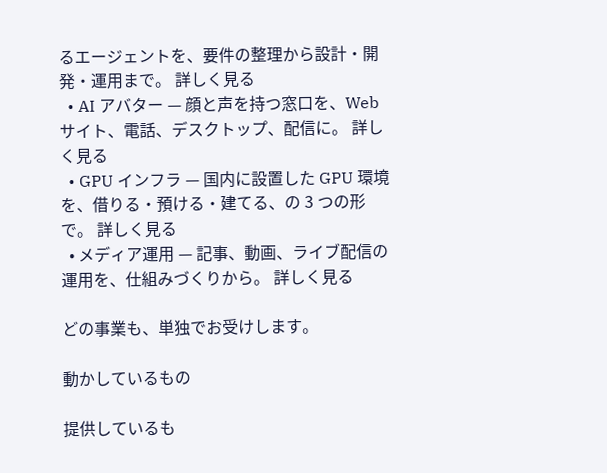るエージェントを、要件の整理から設計・開発・運用まで。 詳しく見る
  • AI アバター — 顔と声を持つ窓口を、Web サイト、電話、デスクトップ、配信に。 詳しく見る
  • GPU インフラ — 国内に設置した GPU 環境を、借りる・預ける・建てる、の 3 つの形で。 詳しく見る
  • メディア運用 — 記事、動画、ライブ配信の運用を、仕組みづくりから。 詳しく見る

どの事業も、単独でお受けします。

動かしているもの

提供しているも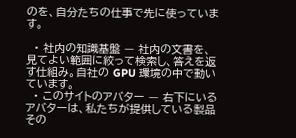のを、自分たちの仕事で先に使っています。

  • 社内の知識基盤 — 社内の文書を、見てよい範囲に絞って検索し、答えを返す仕組み。自社の GPU 環境の中で動いています。
  • このサイトのアバター — 右下にいるアバターは、私たちが提供している製品その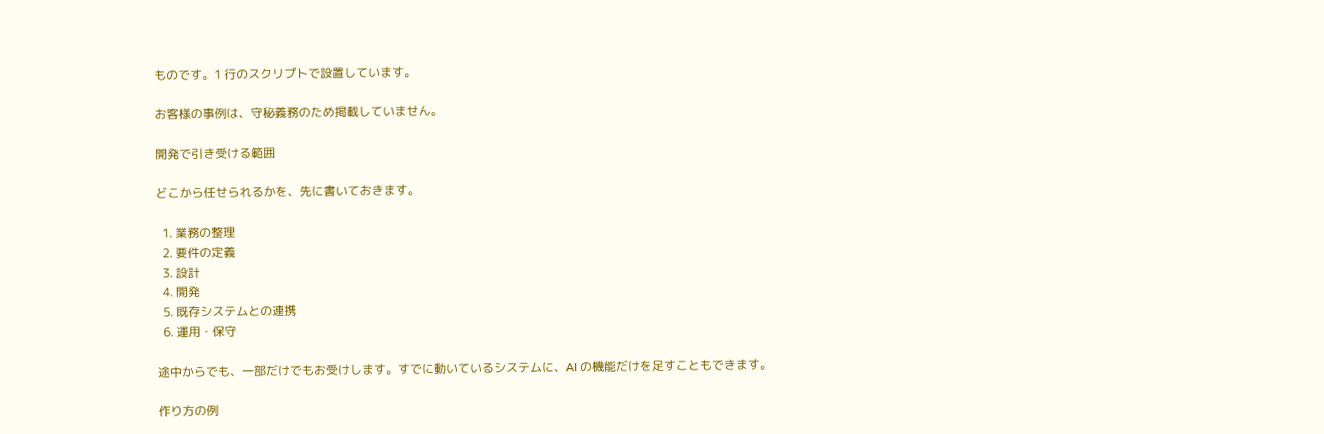ものです。1 行のスクリプトで設置しています。

お客様の事例は、守秘義務のため掲載していません。

開発で引き受ける範囲

どこから任せられるかを、先に書いておきます。

  1. 業務の整理
  2. 要件の定義
  3. 設計
  4. 開発
  5. 既存システムとの連携
  6. 運用・保守

途中からでも、一部だけでもお受けします。すでに動いているシステムに、AI の機能だけを足すこともできます。

作り方の例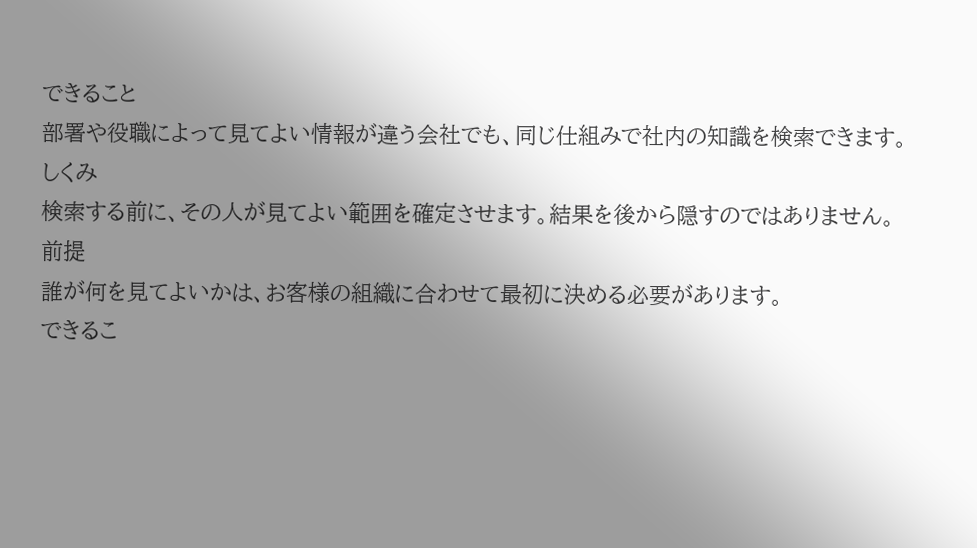できること
部署や役職によって見てよい情報が違う会社でも、同じ仕組みで社内の知識を検索できます。
しくみ
検索する前に、その人が見てよい範囲を確定させます。結果を後から隠すのではありません。
前提
誰が何を見てよいかは、お客様の組織に合わせて最初に決める必要があります。
できるこ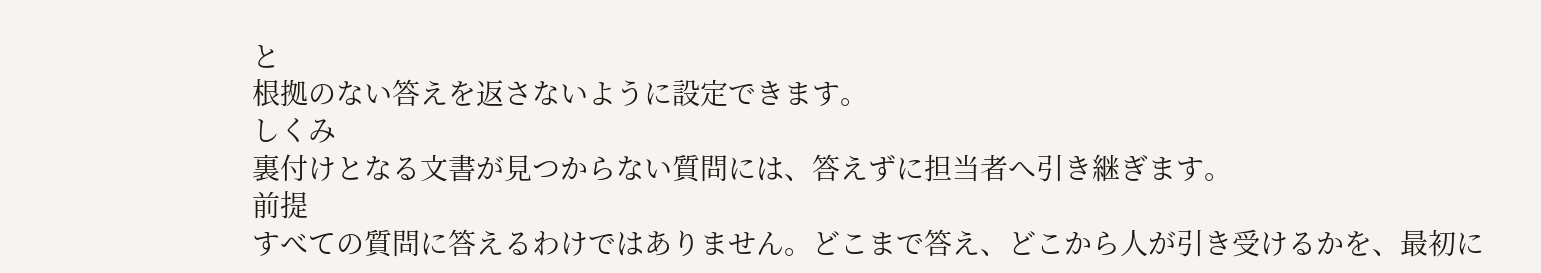と
根拠のない答えを返さないように設定できます。
しくみ
裏付けとなる文書が見つからない質問には、答えずに担当者へ引き継ぎます。
前提
すべての質問に答えるわけではありません。どこまで答え、どこから人が引き受けるかを、最初に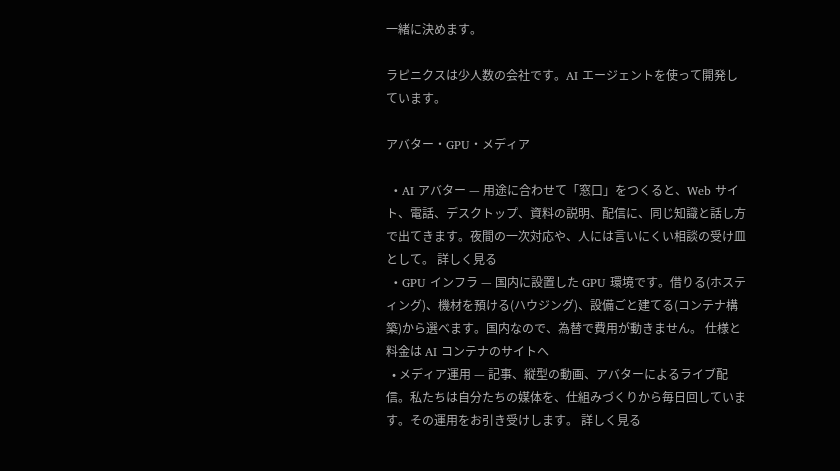一緒に決めます。

ラピニクスは少人数の会社です。AI エージェントを使って開発しています。

アバター・GPU・メディア

  • AI アバター — 用途に合わせて「窓口」をつくると、Web サイト、電話、デスクトップ、資料の説明、配信に、同じ知識と話し方で出てきます。夜間の一次対応や、人には言いにくい相談の受け皿として。 詳しく見る
  • GPU インフラ — 国内に設置した GPU 環境です。借りる(ホスティング)、機材を預ける(ハウジング)、設備ごと建てる(コンテナ構築)から選べます。国内なので、為替で費用が動きません。 仕様と料金は AI コンテナのサイトへ
  • メディア運用 — 記事、縦型の動画、アバターによるライブ配信。私たちは自分たちの媒体を、仕組みづくりから毎日回しています。その運用をお引き受けします。 詳しく見る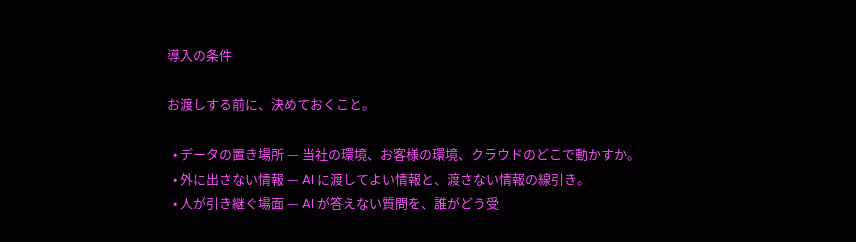導入の条件

お渡しする前に、決めておくこと。

  • データの置き場所 — 当社の環境、お客様の環境、クラウドのどこで動かすか。
  • 外に出さない情報 — AI に渡してよい情報と、渡さない情報の線引き。
  • 人が引き継ぐ場面 — AI が答えない質問を、誰がどう受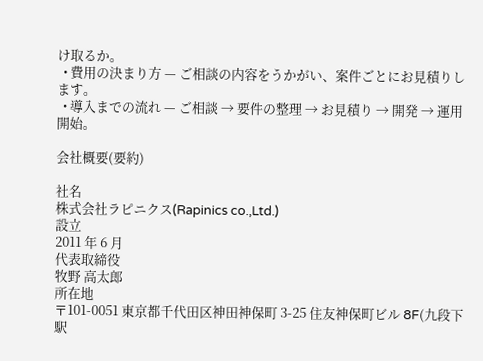け取るか。
  • 費用の決まり方 — ご相談の内容をうかがい、案件ごとにお見積りします。
  • 導入までの流れ — ご相談 → 要件の整理 → お見積り → 開発 → 運用開始。

会社概要(要約)

社名
株式会社ラピニクス(Rapinics co.,Ltd.)
設立
2011 年 6 月
代表取締役
牧野 高太郎
所在地
〒101-0051 東京都千代田区神田神保町 3-25 住友神保町ビル 8F(九段下駅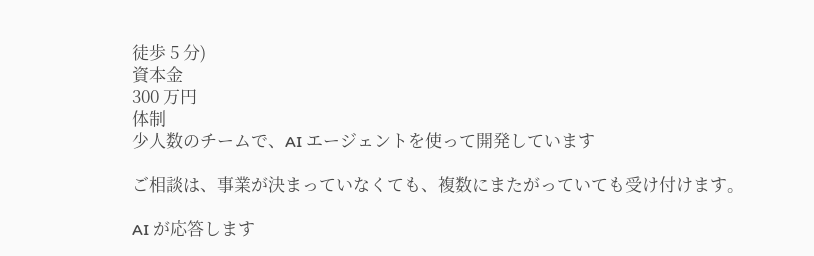徒歩 5 分)
資本金
300 万円
体制
少人数のチームで、AI エージェントを使って開発しています

ご相談は、事業が決まっていなくても、複数にまたがっていても受け付けます。

AI が応答します